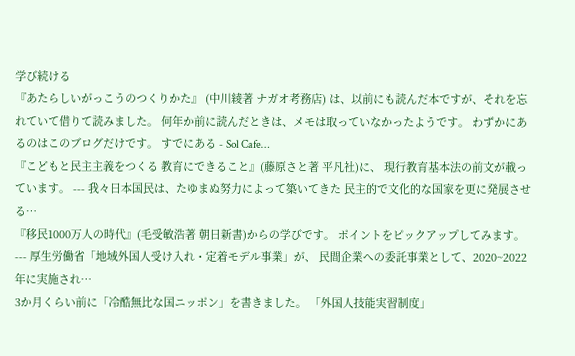学び続ける
『あたらしいがっこうのつくりかた』 (中川綾著 ナガオ考務店) は、以前にも読んだ本ですが、それを忘れていて借りて読みました。 何年か前に読んだときは、メモは取っていなかったようです。 わずかにあるのはこのブログだけです。 すでにある - Sol Cafe…
『こどもと民主主義をつくる 教育にできること』(藤原さと著 平凡社)に、 現行教育基本法の前文が載っています。 --- 我々日本国民は、たゆまぬ努力によって築いてきた 民主的で文化的な国家を更に発展させる…
『移民1000万人の時代』(毛受敏浩著 朝日新書)からの学びです。 ポイントをピックアップしてみます。 --- 厚生労働省「地域外国人受け入れ・定着モデル事業」が、 民間企業への委託事業として、2020~2022年に実施され…
3か月くらい前に「冷酷無比な国ニッポン」を書きました。 「外国人技能実習制度」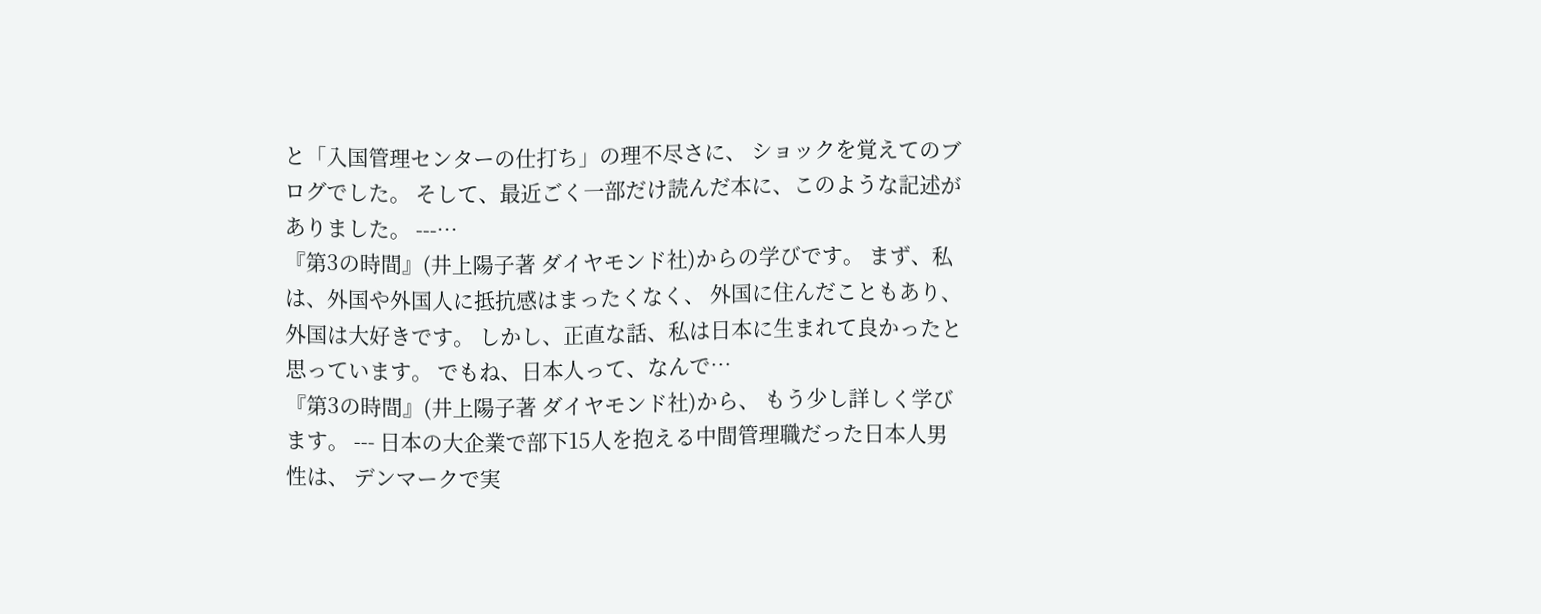と「入国管理センターの仕打ち」の理不尽さに、 ショックを覚えてのブログでした。 そして、最近ごく一部だけ読んだ本に、このような記述がありました。 ---…
『第3の時間』(井上陽子著 ダイヤモンド社)からの学びです。 まず、私は、外国や外国人に抵抗感はまったくなく、 外国に住んだこともあり、外国は大好きです。 しかし、正直な話、私は日本に生まれて良かったと思っています。 でもね、日本人って、なんで…
『第3の時間』(井上陽子著 ダイヤモンド社)から、 もう少し詳しく学びます。 --- 日本の大企業で部下15人を抱える中間管理職だった日本人男性は、 デンマークで実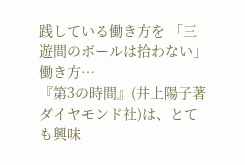践している働き方を 「三遊間のボールは拾わない」働き方…
『第3の時間』(井上陽子著 ダイヤモンド社)は、とても興味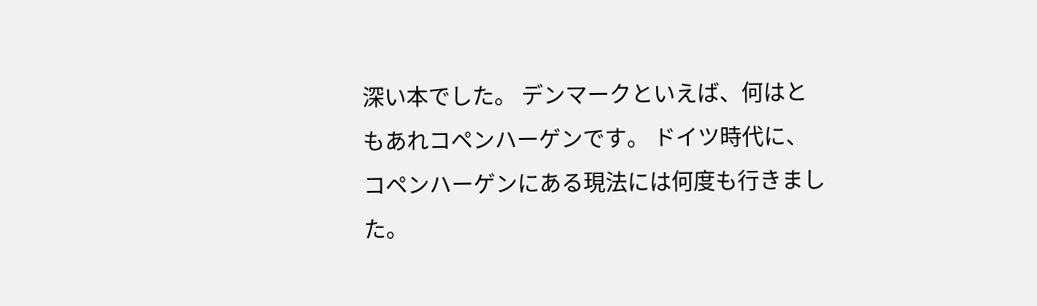深い本でした。 デンマークといえば、何はともあれコペンハーゲンです。 ドイツ時代に、コペンハーゲンにある現法には何度も行きました。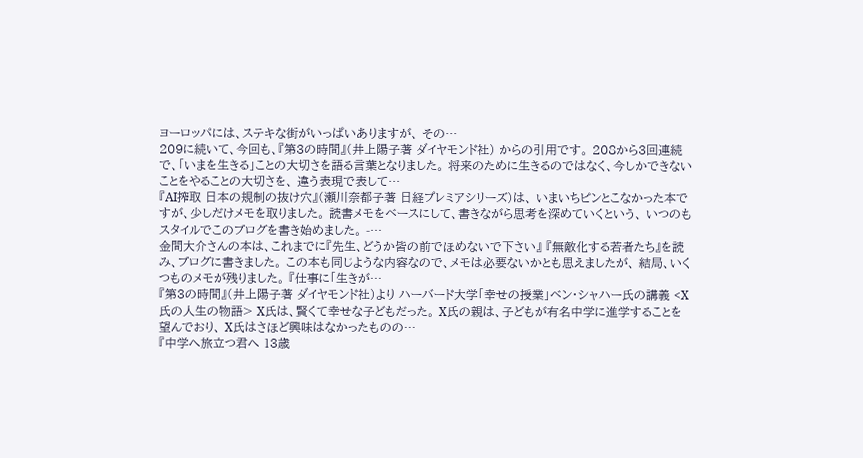ヨーロッパには、ステキな街がいっぱいありますが、 その…
209に続いて、今回も、『第3の時間』(井上陽子著 ダイヤモンド社) からの引用です。 208から3回連続で、「いまを生きる」ことの大切さを語る言葉となりました。 将来のために生きるのではなく、今しかできないことをやることの大切さを、 違う表現で表して…
『AI搾取 日本の規制の抜け穴』(瀬川奈都子著 日経プレミアシリーズ)は、 いまいちピンとこなかった本ですが、少しだけメモを取りました。 読書メモをベースにして、書きながら思考を深めていくという、 いつのもスタイルでこのブログを書き始めました。 -…
金間大介さんの本は、これまでに『先生、どうか皆の前でほめないで下さい』 『無敵化する若者たち』を読み、ブログに書きました。 この本も同じような内容なので、メモは必要ないかとも思えましたが、 結局、いくつものメモが残りました。 『仕事に「生きが…
『第3の時間』(井上陽子著 ダイヤモンド社)より ハーバード大学「幸せの授業」ベン・シャハー氏の講義 <X氏の人生の物語> X氏は、賢くて幸せな子どもだった。 X氏の親は、子どもが有名中学に進学することを望んでおり、 X氏はさほど興味はなかったものの…
『中学へ旅立つ君へ 13歳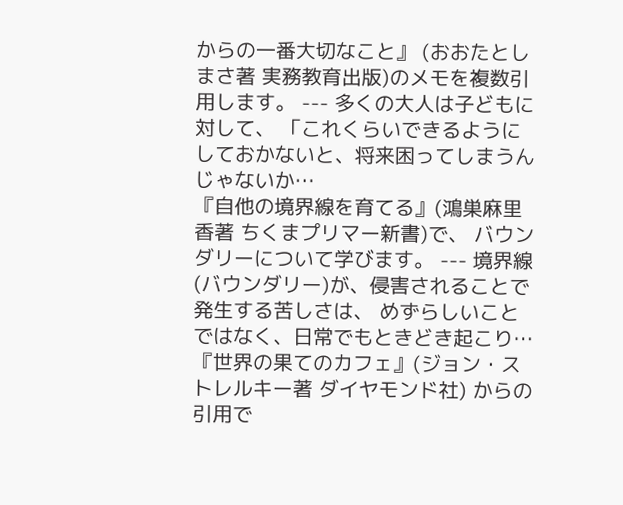からの一番大切なこと』 (おおたとしまさ著 実務教育出版)のメモを複数引用します。 --- 多くの大人は子どもに対して、 「これくらいできるようにしておかないと、将来困ってしまうんじゃないか…
『自他の境界線を育てる』(鴻巣麻里香著 ちくまプリマー新書)で、 バウンダリーについて学びます。 --- 境界線(バウンダリー)が、侵害されることで発生する苦しさは、 めずらしいことではなく、日常でもときどき起こり…
『世界の果てのカフェ』(ジョン・ストレルキー著 ダイヤモンド社) からの引用で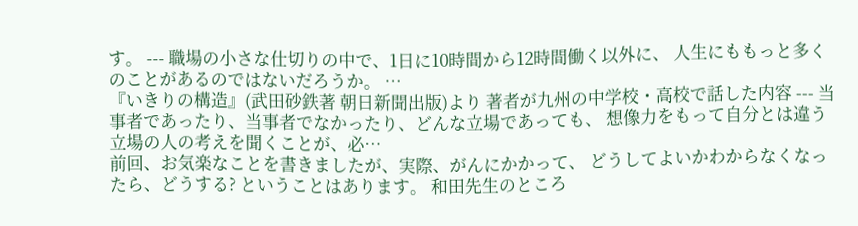す。 --- 職場の小さな仕切りの中で、1日に10時間から12時間働く以外に、 人生にももっと多くのことがあるのではないだろうか。 …
『いきりの構造』(武田砂鉄著 朝日新聞出版)より 著者が九州の中学校・高校で話した内容 --- 当事者であったり、当事者でなかったり、どんな立場であっても、 想像力をもって自分とは違う立場の人の考えを聞くことが、必…
前回、お気楽なことを書きましたが、実際、がんにかかって、 どうしてよいかわからなくなったら、どうする? ということはあります。 和田先生のところ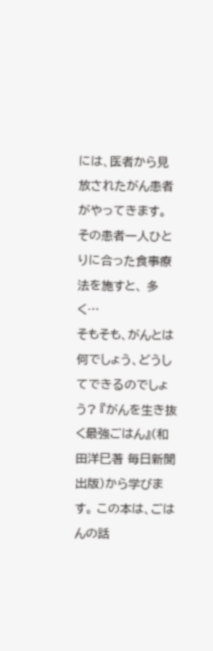には、医者から見放されたがん患者がやってきます。 その患者一人ひとりに合った食事療法を施すと、 多く…
そもそも、がんとは何でしょう、どうしてできるのでしょう? 『がんを生き抜く最強ごはん』(和田洋巳著 毎日新聞出版)から学びます。 この本は、ごはんの話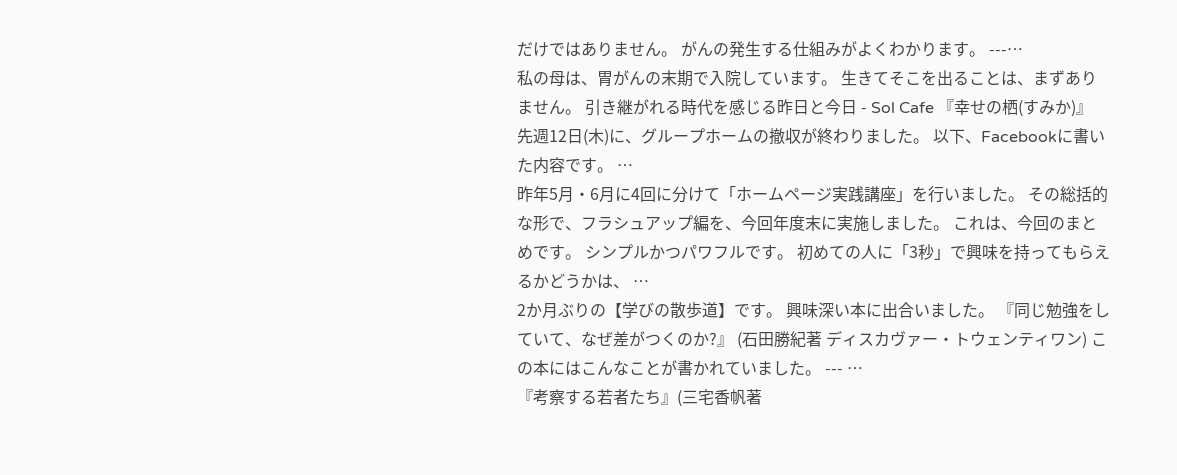だけではありません。 がんの発生する仕組みがよくわかります。 ---…
私の母は、胃がんの末期で入院しています。 生きてそこを出ることは、まずありません。 引き継がれる時代を感じる昨日と今日 - Sol Cafe 『幸せの栖(すみか)』 先週12日(木)に、グループホームの撤収が終わりました。 以下、Facebookに書いた内容です。 …
昨年5月・6月に4回に分けて「ホームページ実践講座」を行いました。 その総括的な形で、フラシュアップ編を、今回年度末に実施しました。 これは、今回のまとめです。 シンプルかつパワフルです。 初めての人に「3秒」で興味を持ってもらえるかどうかは、 …
2か月ぶりの【学びの散歩道】です。 興味深い本に出合いました。 『同じ勉強をしていて、なぜ差がつくのか?』 (石田勝紀著 ディスカヴァー・トウェンティワン) この本にはこんなことが書かれていました。 --- …
『考察する若者たち』(三宅香帆著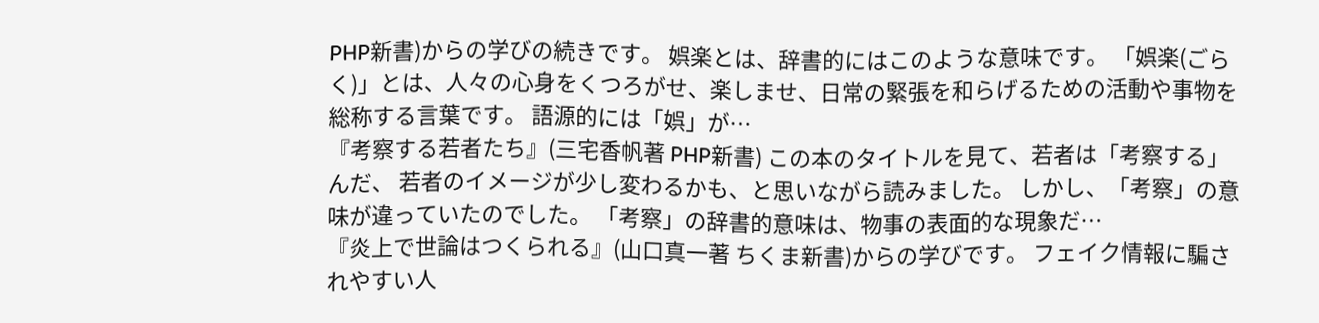PHP新書)からの学びの続きです。 娯楽とは、辞書的にはこのような意味です。 「娯楽(ごらく)」とは、人々の心身をくつろがせ、楽しませ、日常の緊張を和らげるための活動や事物を総称する言葉です。 語源的には「娯」が…
『考察する若者たち』(三宅香帆著 PHP新書) この本のタイトルを見て、若者は「考察する」んだ、 若者のイメージが少し変わるかも、と思いながら読みました。 しかし、「考察」の意味が違っていたのでした。 「考察」の辞書的意味は、物事の表面的な現象だ…
『炎上で世論はつくられる』(山口真一著 ちくま新書)からの学びです。 フェイク情報に騙されやすい人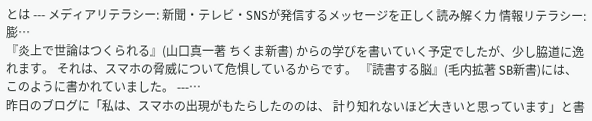とは --- メディアリテラシー: 新聞・テレビ・SNSが発信するメッセージを正しく読み解く力 情報リテラシー: 膨…
『炎上で世論はつくられる』(山口真一著 ちくま新書) からの学びを書いていく予定でしたが、少し脇道に逸れます。 それは、スマホの脅威について危惧しているからです。 『読書する脳』(毛内拡著 SB新書)には、このように書かれていました。 ---…
昨日のブログに「私は、スマホの出現がもたらしたののは、 計り知れないほど大きいと思っています」と書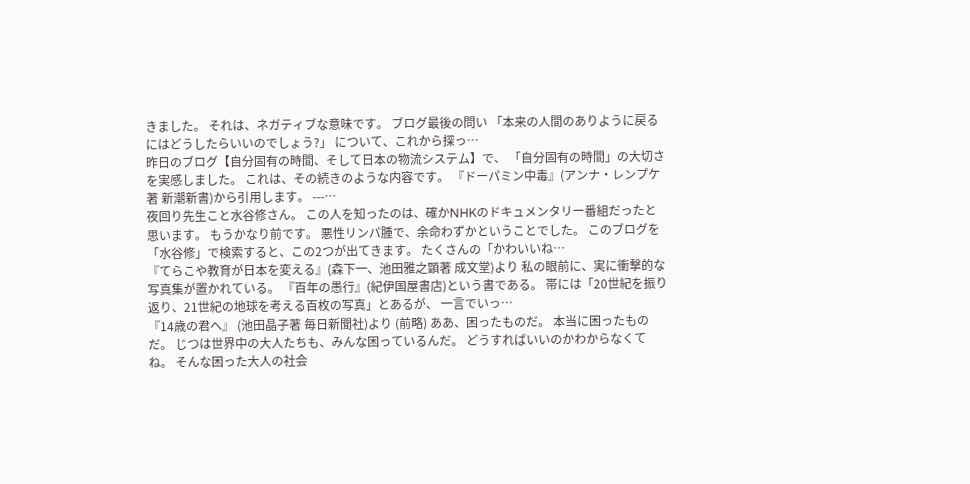きました。 それは、ネガティブな意味です。 ブログ最後の問い 「本来の人間のありように戻るにはどうしたらいいのでしょう?」 について、これから探っ…
昨日のブログ【自分固有の時間、そして日本の物流システム】で、 「自分固有の時間」の大切さを実感しました。 これは、その続きのような内容です。 『ドーパミン中毒』(アンナ・レンプケ著 新潮新書)から引用します。 ---…
夜回り先生こと水谷修さん。 この人を知ったのは、確かNHKのドキュメンタリー番組だったと思います。 もうかなり前です。 悪性リンパ腫で、余命わずかということでした。 このブログを「水谷修」で検索すると、この2つが出てきます。 たくさんの「かわいいね…
『てらこや教育が日本を変える』(森下一、池田雅之顕著 成文堂)より 私の眼前に、実に衝撃的な写真集が置かれている。 『百年の愚行』(紀伊国屋書店)という書である。 帯には「20世紀を振り返り、21世紀の地球を考える百枚の写真」とあるが、 一言でいっ…
『14歳の君へ』 (池田晶子著 毎日新聞社)より (前略) ああ、困ったものだ。 本当に困ったものだ。 じつは世界中の大人たちも、みんな困っているんだ。 どうすればいいのかわからなくてね。 そんな困った大人の社会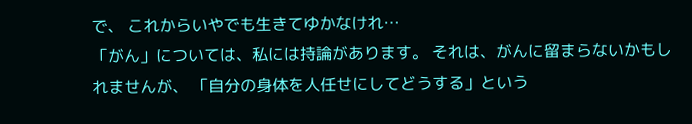で、 これからいやでも生きてゆかなけれ…
「がん」については、私には持論があります。 それは、がんに留まらないかもしれませんが、 「自分の身体を人任せにしてどうする」という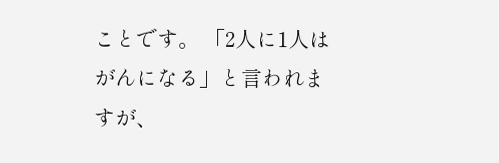ことです。 「2人に1人はがんになる」と言われますが、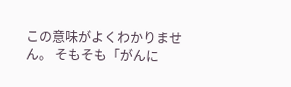この意味がよくわかりません。 そもそも「がんに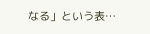なる」という表…